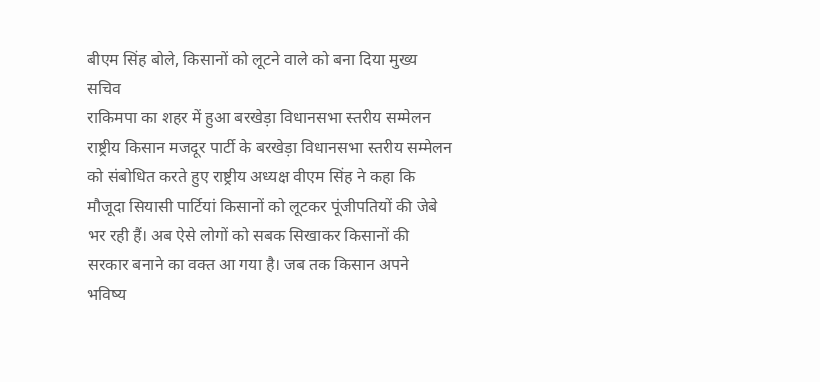बीएम सिंह बोले, किसानों को लूटने वाले को बना दिया मुख्य सचिव
राकिमपा का शहर में हुआ बरखेड़ा विधानसभा स्तरीय सम्मेलन
राष्ट्रीय किसान मजदूर पार्टी के बरखेड़ा विधानसभा स्तरीय सम्मेलन को संबोधित करते हुए राष्ट्रीय अध्यक्ष वीएम सिंह ने कहा कि मौजूदा सियासी पार्टियां किसानों को लूटकर पूंजीपतियों की जेबे भर रही हैं। अब ऐसे लोगों को सबक सिखाकर किसानों की सरकार बनाने का वक्त आ गया है। जब तक किसान अपने भविष्य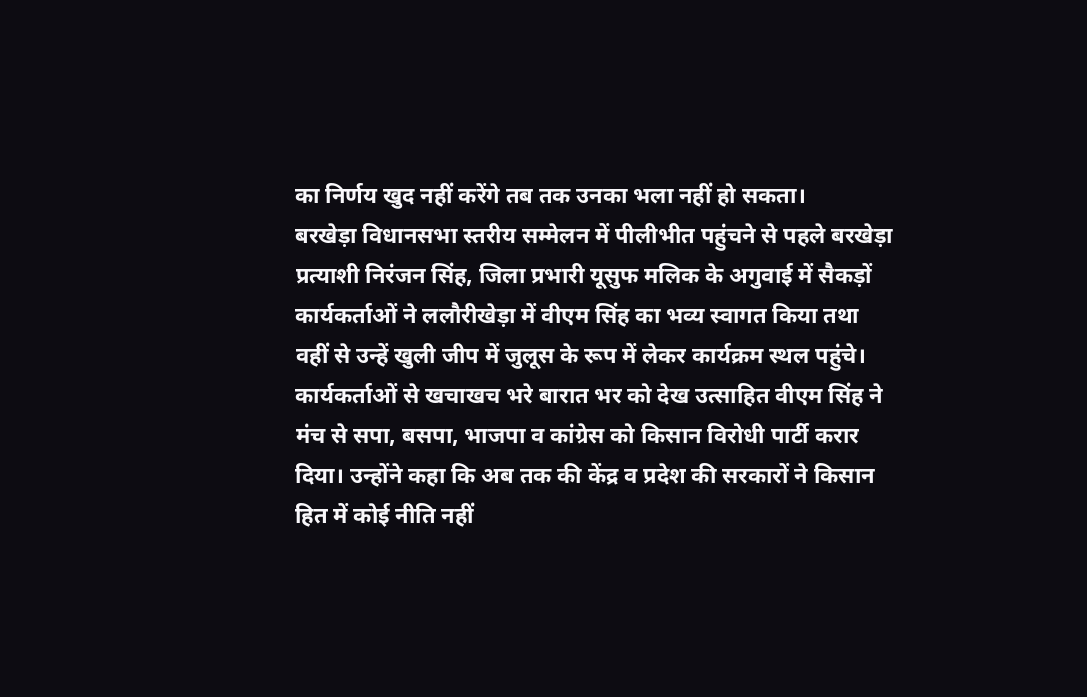का निर्णय खुद नहीं करेंगे तब तक उनका भला नहीं हो सकता।
बरखेड़ा विधानसभा स्तरीय सम्मेलन में पीलीभीत पहुंचने से पहले बरखेड़ा प्रत्याशी निरंजन सिंह, जिला प्रभारी यूसुफ मलिक के अगुवाई में सैकड़ों कार्यकर्ताओं ने ललौरीखेड़ा में वीएम सिंह का भव्य स्वागत किया तथा वहीं से उन्हें खुली जीप में जुलूस के रूप में लेकर कार्यक्रम स्थल पहुंचे। कार्यकर्ताओं से खचाखच भरे बारात भर को देख उत्साहित वीएम सिंह ने मंच से सपा, बसपा, भाजपा व कांग्रेस को किसान विरोधी पार्टी करार दिया। उन्होंने कहा कि अब तक की केंद्र व प्रदेश की सरकारों ने किसान हित में कोई नीति नहीं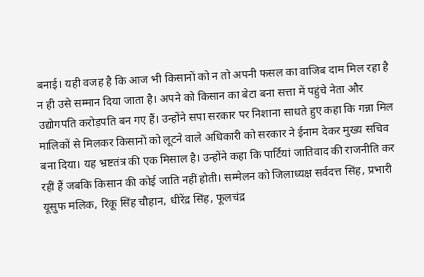बनाई। यही वजह है कि आज भी किसानों को न तो अपनी फसल का वाजिब दाम मिल रहा है न ही उसे सम्मान दिया जाता है। अपने को किसान का बेटा बना सत्ता में पहुंचे नेता और उद्योगपति करोड़पति बन गए हैं। उन्होंने सपा सरकार पर निशाना साधते हुए कहा कि गन्ना मिल मालिकों से मिलकर किसानों को लूटने वाले अधिकारी को सरकार ने ईनाम देकर मुख्य सचिव बना दिया। यह भ्रष्टतंत्र की एक मिसाल है। उन्होंने कहा कि पार्टियां जातिवाद की राजनीति कर रहीं हैं जबकि किसान की कोई जाति नहीं होती। सम्मेलन को जिलाध्यक्ष सर्वदत्त सिंह, प्रभारी यूसुफ मलिक, रिंकू सिंह चौहान, धीरेंद्र सिंह, फूलचंद्र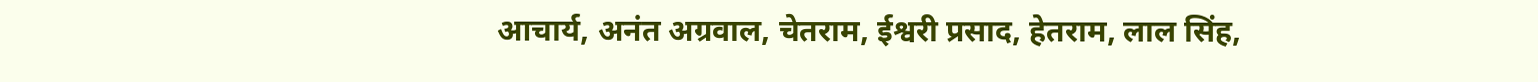आचार्य, अनंत अग्रवाल, चेतराम, ईश्वरी प्रसाद, हेतराम, लाल सिंह,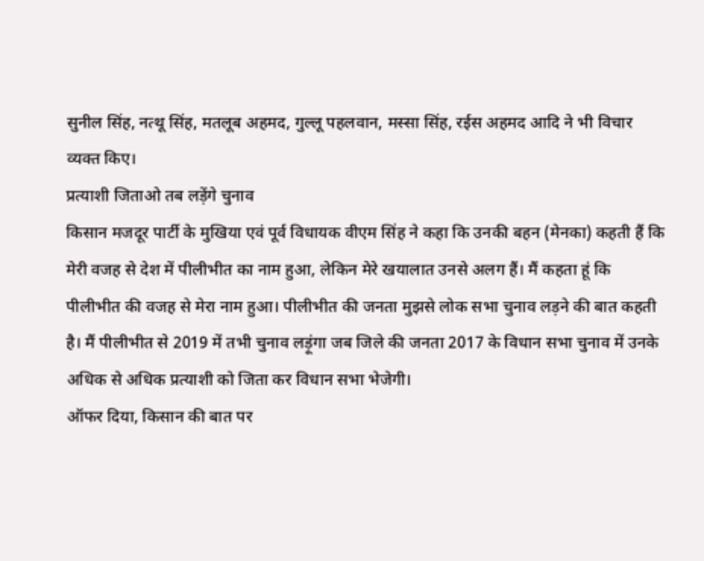सुनील सिंह, नत्थू सिंह, मतलूब अहमद, गुल्लू पहलवान, मस्सा सिंह, रईस अहमद आदि ने भी विचार व्यक्त किए।
प्रत्याशी जिताओ तब लड़ेंगे चुनाव
किसान मजदूर पार्टी के मुखिया एवं पूर्व विधायक वीएम सिंह ने कहा कि उनकी बहन (मेनका) कहती हैं कि मेरी वजह से देश में पीलीभीत का नाम हुआ, लेकिन मेरे खयालात उनसे अलग हैं। मैं कहता हूं कि पीलीभीत की वजह से मेरा नाम हुआ। पीलीभीत की जनता मुझसे लोक सभा चुनाव लड़ने की बात कहती है। मैं पीलीभीत से 2019 में तभी चुनाव लड़ूंगा जब जिले की जनता 2017 के विधान सभा चुनाव में उनके अधिक से अधिक प्रत्याशी को जिता कर विधान सभा भेजेगी।
ऑफर दिया, किसान की बात पर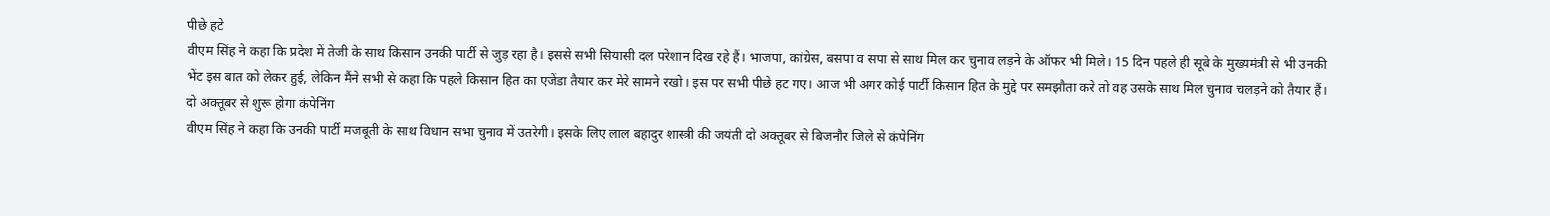पीछे हटे
वीएम सिंह ने कहा कि प्रदेश में तेजी के साथ किसान उनकी पार्टी से जुड़ रहा है। इससे सभी सियासी दल परेशान दिख रहे हैं। भाजपा, कांग्रेस, बसपा व सपा से साथ मिल कर चुनाव लड़ने के ऑफर भी मिले। 15 दिन पहले ही सूबे के मुख्यमंत्री से भी उनकी भेंट इस बात को लेकर हुई, लेकिन मैंने सभी से कहा कि पहले किसान हित का एजेंडा तैयार कर मेरे सामने रखो। इस पर सभी पीछे हट गए। आज भी अगर कोई पार्टी किसान हित के मुद्दे पर समझौता करे तो वह उसके साथ मिल चुनाव चलड़ने को तैयार हैं।
दो अक्तूबर से शुरू होगा कंपेनिंग
वीएम सिंह ने कहा कि उनकी पार्टी मजबूती के साथ विधान सभा चुनाव में उतरेगी। इसके लिए लाल बहादुर शास्त्री की जयंती दो अक्तूबर से बिजनौर जिले से कंपेनिंग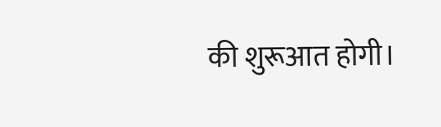की शुरूआत होगी।